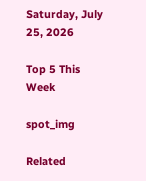Saturday, July 25, 2026

Top 5 This Week

spot_img

Related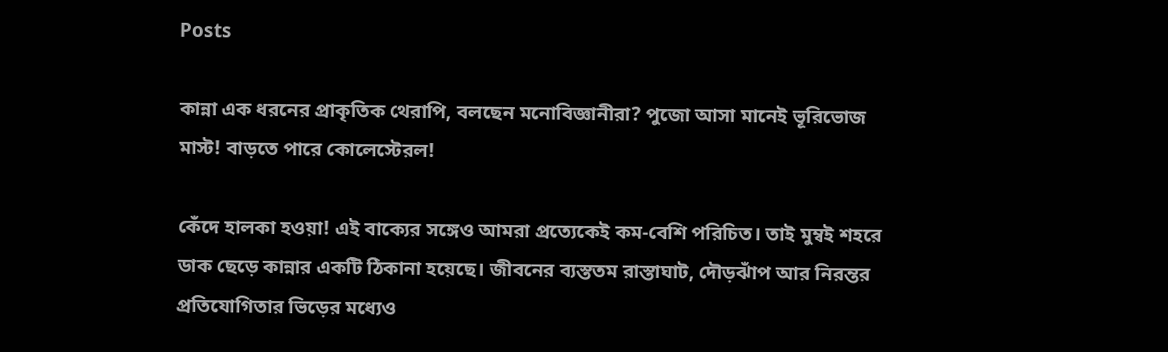Posts

কান্না এক ধরনের প্রাকৃতিক থেরাপি, বলছেন মনোবিজ্ঞানীরা? পুজো আসা মানেই ভূরিভোজ মাস্ট! বাড়তে পারে কোলেস্টেরল!

কেঁদে হালকা হওয়া! এই বাক্যের সঙ্গেও আমরা প্রত্যেকেই কম-বেশি পরিচিত। তাই মুম্বই শহরে ডাক ছেড়ে কান্নার একটি ঠিকানা হয়েছে। জীবনের ব্যস্ততম রাস্তাঘাট, দৌড়ঝাঁপ আর নিরন্তর প্রতিযোগিতার ভিড়ের মধ্যেও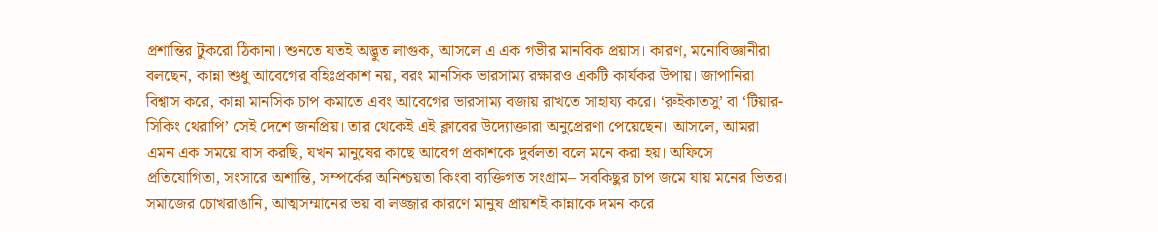প্রশান্তির টুকরো ঠিকানা। শুনতে যতই অদ্ভুত লাগুক, আসলে এ এক গভীর মানবিক প্রয়াস। কারণ, মনোবিজ্ঞানীরা বলছেন, কান্না শুধু আবেগের বহিঃপ্রকাশ নয়, বরং মানসিক ভারসাম্য রক্ষারও একটি কার্যকর উপায়। জাপানিরা বিশ্বাস করে, কান্না মানসিক চাপ কমাতে এবং আবেগের ভারসাম্য বজায় রাখতে সাহায্য করে। ‘রুইকাতসু’ বা ‘টিয়ার-সিকিং থেরাপি’ সেই দেশে জনপ্রিয়। তার থেকেই এই ক্লাবের উদ্যোক্তারা অনুপ্রেরণা পেয়েছেন। আসলে, আমরা এমন এক সময়ে বাস করছি, যখন মানুষের কাছে আবেগ প্রকাশকে দুর্বলতা বলে মনে করা হয়। অফিসে প্রতিযোগিতা, সংসারে অশান্তি, সম্পর্কের অনিশ্চয়তা কিংবা ব্যক্তিগত সংগ্রাম– সবকিছুর চাপ জমে যায় মনের ভিতর। সমাজের চোখরাঙানি, আত্মসম্মানের ভয় বা লজ্জার কারণে মানুষ প্রায়শই কান্নাকে দমন করে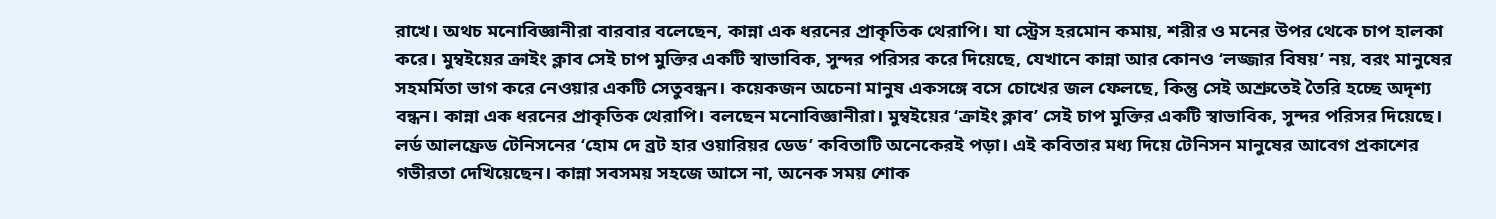রাখে। অথচ মনোবিজ্ঞানীরা বারবার বলেছেন, কান্না এক ধরনের প্রাকৃতিক থেরাপি। যা স্ট্রেস হরমোন কমায়, শরীর ও মনের উপর থেকে চাপ হালকা করে। মুম্বইয়ের ক্রাইং ক্লাব সেই চাপ মুক্তির একটি স্বাভাবিক, সুন্দর পরিসর করে দিয়েছে, যেখানে কান্না আর কোনও ‘লজ্জার বিষয়’ নয়, বরং মানুষের সহমর্মিতা ভাগ করে নেওয়ার একটি সেতুবন্ধন। কয়েকজন অচেনা মানুষ একসঙ্গে বসে চোখের জল ফেলছে, কিন্তু সেই অশ্রুতেই তৈরি হচ্ছে অদৃশ্য বন্ধন। কান্না এক ধরনের প্রাকৃতিক থেরাপি। বলছেন মনোবিজ্ঞানীরা। মুম্বইয়ের ‘ক্রাইং ক্লাব’ সেই চাপ মুক্তির একটি স্বাভাবিক, সুন্দর পরিসর দিয়েছে। লর্ড আলফ্রেড টেনিসনের ‘হোম দে ব্রট হার ওয়ারিয়র ডেড’ কবিতাটি অনেকেরই পড়া। এই কবিতার মধ্য দিয়ে টেনিসন মানুষের আবেগ প্রকাশের গভীরতা দেখিয়েছেন। কান্না সবসময় সহজে আসে না, অনেক সময় শোক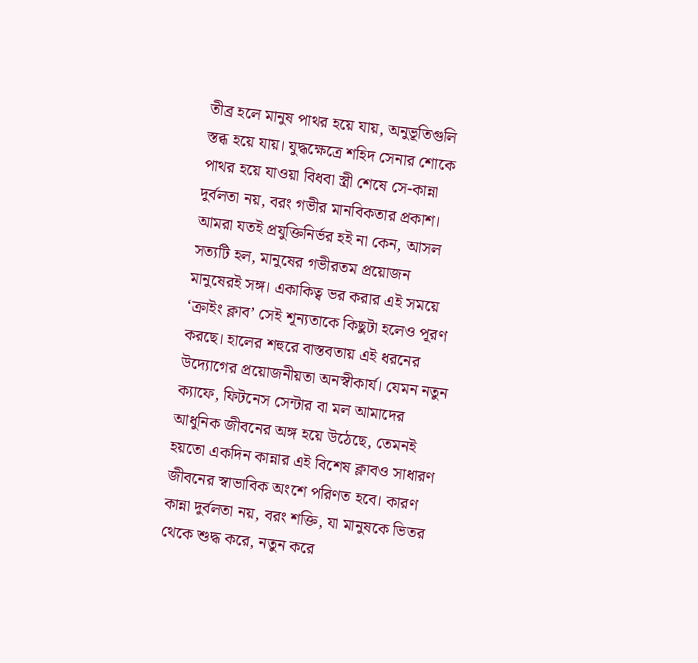তীব্র হলে মানুষ পাথর হয়ে যায়, অনুভূতিগুলি স্তব্ধ হয়ে যায়। যুদ্ধক্ষেত্রে শহিদ সেনার শোকে পাথর হয়ে যাওয়া বিধবা স্ত্রী শেষে সে-কান্না দুর্বলতা নয়, বরং গভীর মানবিকতার প্রকাশ। আমরা যতই প্রযুক্তিনির্ভর হই না কেন, আসল সত্যটি হল, মানুষের গভীরতম প্রয়োজন মানুষেরই সঙ্গ। একাকিত্ব ভর করার এই সময়ে ‘ক্রাইং ক্লাব’ সেই শূন্যতাকে কিছুটা হলেও পূরণ করছে। হালের শহুরে বাস্তবতায় এই ধরনের উদ্যোগের প্রয়োজনীয়তা অনস্বীকার্য। যেমন নতুন ক্যাফে, ফিটনেস সেন্টার বা মল আমাদের আধুনিক জীবনের অঙ্গ হয়ে উঠেছে, তেমনই হয়তো একদিন কান্নার এই বিশেষ ক্লাবও সাধারণ জীবনের স্বাভাবিক অংশে পরিণত হবে। কারণ কান্না দুর্বলতা নয়, বরং শক্তি, যা মানুষকে ভিতর থেকে শুদ্ধ করে, নতুন করে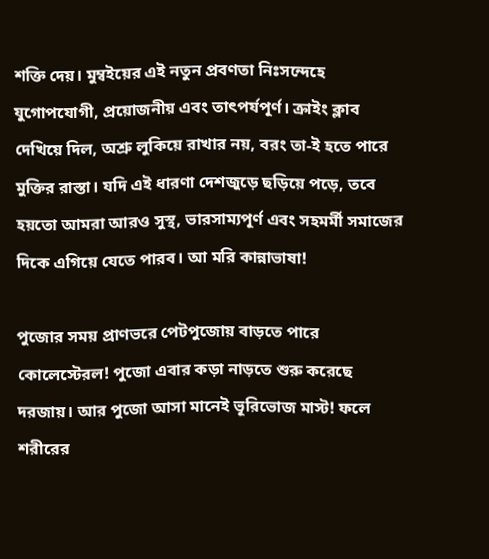শক্তি দেয়। মুম্বইয়ের এই নতুন প্রবণতা নিঃসন্দেহে যুগোপযোগী, প্রয়োজনীয় এবং তাৎপর্যপূর্ণ। ক্রাইং ক্লাব দেখিয়ে দিল, অশ্রু লুকিয়ে রাখার নয়, বরং তা-ই হতে পারে মুক্তির রাস্তা। যদি এই ধারণা দেশজুড়ে ছড়িয়ে পড়ে, তবে হয়তো আমরা আরও সুস্থ, ভারসাম্যপূর্ণ এবং সহমর্মী সমাজের দিকে এগিয়ে যেতে পারব। আ মরি কান্নাভাষা!

পুজোর সময় প্রাণভরে পেটপুজোয় বাড়তে পারে কোলেস্টেরল! পুজো এবার কড়া নাড়তে শুরু করেছে দরজায়। আর পুজো আসা মানেই ভূরিভোজ মাস্ট! ফলে শরীরের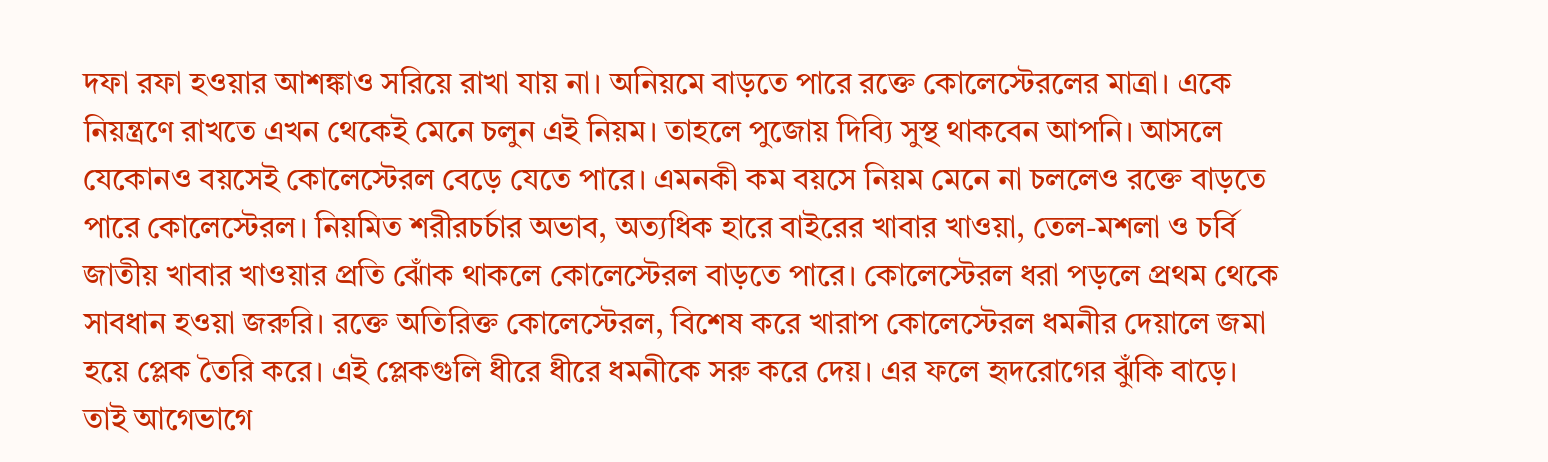দফা রফা হওয়ার আশঙ্কাও সরিয়ে রাখা যায় না। অনিয়মে বাড়তে পারে রক্তে কোলেস্টেরলের মাত্রা। একে নিয়ন্ত্রণে রাখতে এখন থেকেই মেনে চলুন এই নিয়ম। তাহলে পুজোয় দিব্যি সুস্থ থাকবেন আপনি। আসলে যেকোনও বয়সেই কোলেস্টেরল বেড়ে যেতে পারে। এমনকী কম বয়সে নিয়ম মেনে না চললেও রক্তে বাড়তে পারে কোলেস্টেরল। নিয়মিত শরীরচর্চার অভাব, অত্যধিক হারে বাইরের খাবার খাওয়া, তেল-মশলা ও চর্বি জাতীয় খাবার খাওয়ার প্রতি ঝোঁক থাকলে কোলেস্টেরল বাড়তে পারে। কোলেস্টেরল ধরা পড়লে প্রথম থেকে সাবধান হওয়া জরুরি। রক্তে অতিরিক্ত কোলেস্টেরল, বিশেষ করে খারাপ কোলেস্টেরল ধমনীর দেয়ালে জমা হয়ে প্লেক তৈরি করে। এই প্লেকগুলি ধীরে ধীরে ধমনীকে সরু করে দেয়। এর ফলে হৃদরোগের ঝুঁকি বাড়ে। তাই আগেভাগে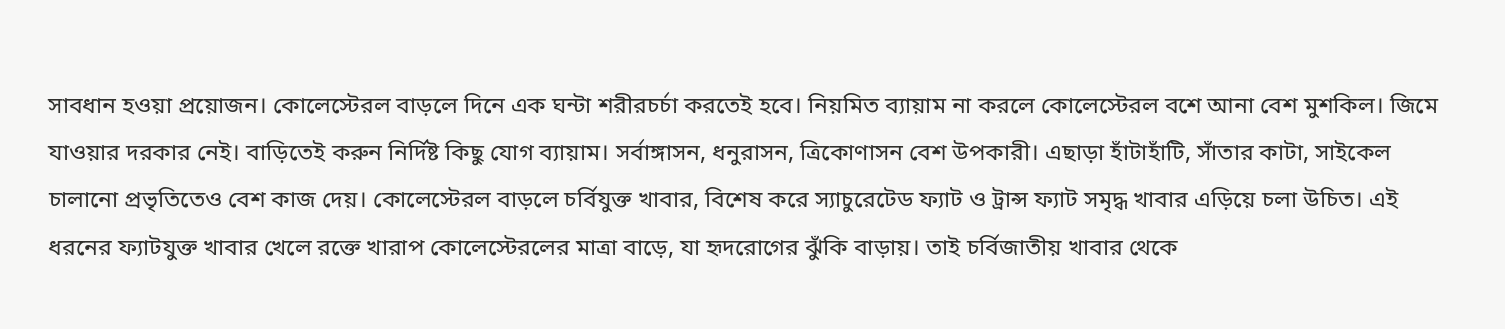সাবধান হওয়া প্রয়োজন। কোলেস্টেরল বাড়লে দিনে এক ঘন্টা শরীরচর্চা করতেই হবে। নিয়মিত ব্যায়াম না করলে কোলেস্টেরল বশে আনা বেশ মুশকিল। জিমে যাওয়ার দরকার নেই। বাড়িতেই করুন নির্দিষ্ট কিছু যোগ ব্যায়াম। সর্বাঙ্গাসন, ধনুরাসন, ত্রিকোণাসন বেশ উপকারী। এছাড়া হাঁটাহাঁটি, সাঁতার কাটা, সাইকেল চালানো প্রভৃতিতেও বেশ কাজ দেয়। কোলেস্টেরল বাড়লে চর্বিযুক্ত খাবার, বিশেষ করে স্যাচুরেটেড ফ্যাট ও ট্রান্স ফ্যাট সমৃদ্ধ খাবার এড়িয়ে চলা উচিত। এই ধরনের ফ্যাটযুক্ত খাবার খেলে রক্তে খারাপ কোলেস্টেরলের মাত্রা বাড়ে, যা হৃদরোগের ঝুঁকি বাড়ায়। তাই চর্বিজাতীয় খাবার থেকে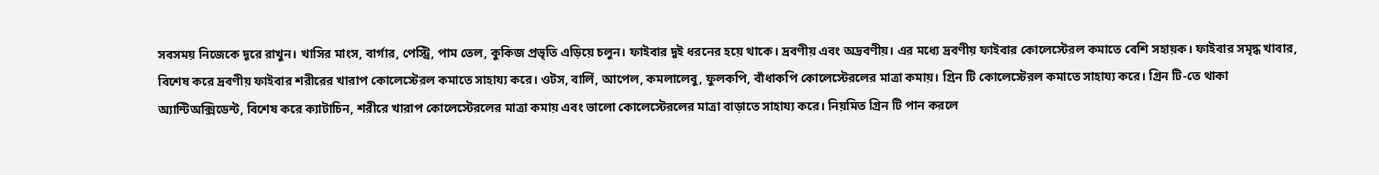সবসময় নিজেকে দূরে রাখুন। খাসির মাংস, বার্গার, পেস্ট্রি, পাম তেল, কুকিজ প্রভৃতি এড়িয়ে চলুন। ফাইবার দুই ধরনের হয়ে থাকে। দ্রবণীয় এবং অদ্রবণীয়। এর মধ্যে দ্রবণীয় ফাইবার কোলেস্টেরল কমাতে বেশি সহায়ক। ফাইবার সমৃদ্ধ খাবার, বিশেষ করে দ্রবণীয় ফাইবার শরীরের খারাপ কোলেস্টেরল কমাতে সাহায্য করে। ওটস, বার্লি, আপেল, কমলালেবু, ফুলকপি, বাঁধাকপি কোলেস্টেরলের মাত্রা কমায়। গ্রিন টি কোলেস্টেরল কমাতে সাহায্য করে। গ্রিন টি-তে থাকা অ্যান্টিঅক্সিডেন্ট, বিশেষ করে ক্যাটাচিন, শরীরে খারাপ কোলেস্টেরলের মাত্রা কমায় এবং ভালো কোলেস্টেরলের মাত্রা বাড়াতে সাহায্য করে। নিয়মিত গ্রিন টি পান করলে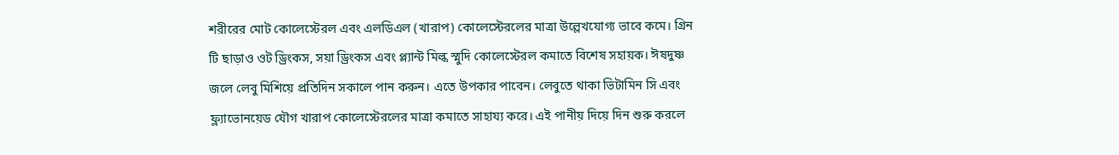শরীরের মোট কোলেস্টেরল এবং এলডিএল (খারাপ) কোলেস্টেরলের মাত্রা উল্লেখযোগ্য ভাবে কমে। গ্রিন টি ছাড়াও ওট ড্রিংকস, সয়া ড্রিংকস এবং প্ল্যান্ট মিল্ক স্মুদি কোলেস্টেরল কমাতে বিশেষ সহায়ক। ঈষদুষ্ণ জলে লেবু মিশিয়ে প্রতিদিন সকালে পান করুন। এতে উপকার পাবেন। লেবুতে থাকা ভিটামিন সি এবং ফ্ল্যাভোনয়েড যৌগ খারাপ কোলেস্টেরলের মাত্রা কমাতে সাহায্য করে। এই পানীয় দিয়ে দিন শুরু করলে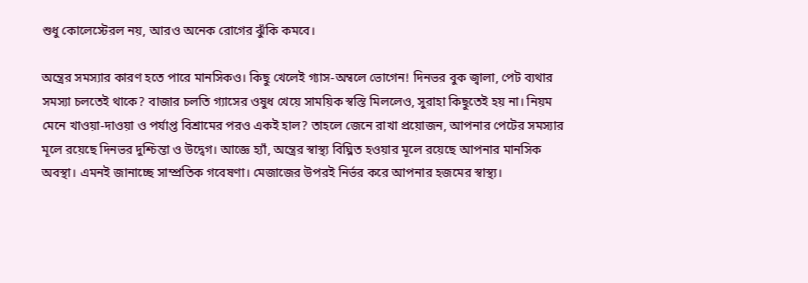শুধু কোলেস্টেরল নয়, আরও অনেক রোগের ঝুঁকি কমবে।

অন্ত্রের সমস্যার কারণ হতে পারে মানসিকও। কিছু খেলেই গ্যাস-অম্বলে ভোগেন! দিনভর বুক জ্বালা, পেট ব্যথার সমস্যা চলতেই থাকে? বাজার চলতি গ্যাসের ওষুধ খেয়ে সাময়িক স্বস্তি মিললেও, সুরাহা কিছুতেই হয় না। নিয়ম মেনে খাওয়া-দাওয়া ও পর্যাপ্ত বিশ্রামের পরও একই হাল? তাহলে জেনে রাখা প্রয়োজন, আপনার পেটের সমস্যার মূলে রয়েছে দিনভর দুশ্চিন্তা ও উদ্বেগ। আজ্ঞে হ্যাঁ, অন্ত্রের স্বাস্থ্য বিঘ্নিত হওয়ার মূলে রয়েছে আপনার মানসিক অবস্থা। এমনই জানাচ্ছে সাম্প্রতিক গবেষণা। মেজাজের উপরই নির্ভর করে আপনার হজমের স্বাস্থ্য।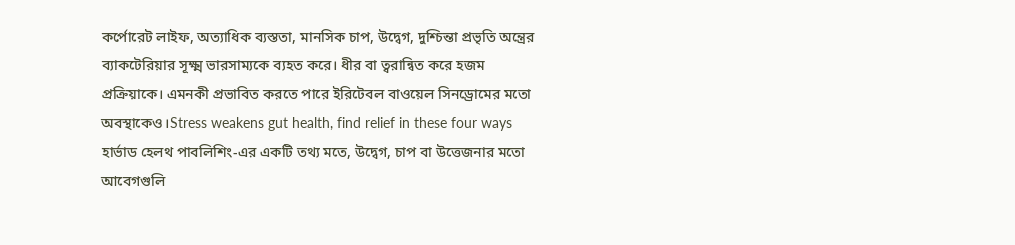কর্পোরেট লাইফ, অত্যাধিক ব্যস্ততা, মানসিক চাপ, উদ্বেগ, দুশ্চিন্তা প্রভৃতি অন্ত্রের ব্যাকটেরিয়ার সূক্ষ্ম ভারসাম্যকে ব্যহত করে। ধীর বা ত্বরান্বিত করে হজম প্রক্রিয়াকে। এমনকী প্রভাবিত করতে পারে ইরিটেবল বাওয়েল সিনড্রোমের মতো অবস্থাকেও।Stress weakens gut health, find relief in these four ways হার্ভাড হেলথ পাবলিশিং-এর একটি তথ্য মতে, উদ্বেগ, চাপ বা উত্তেজনার মতো আবেগগুলি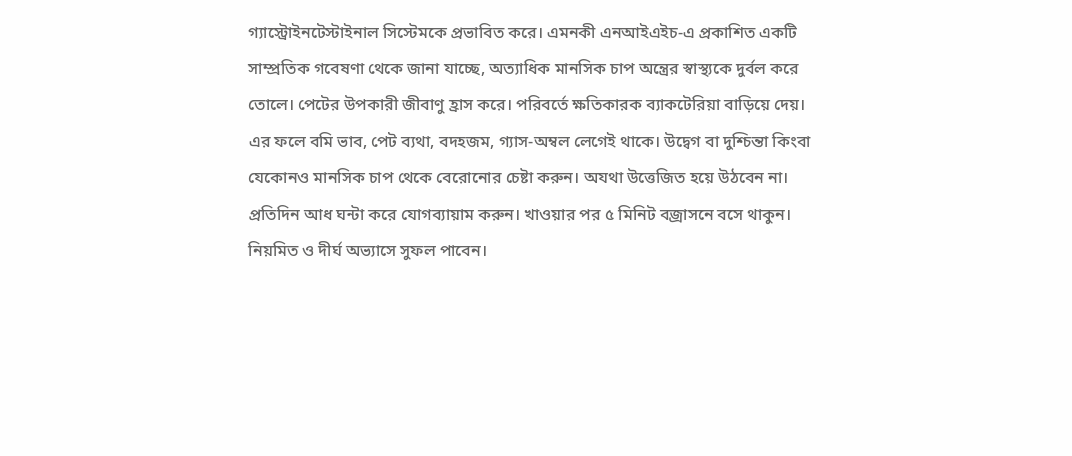গ্যাস্ট্রোইনটেস্টাইনাল সিস্টেমকে প্রভাবিত করে। এমনকী এনআইএইচ-এ প্রকাশিত একটি সাম্প্রতিক গবেষণা থেকে জানা যাচ্ছে, অত্যাধিক মানসিক চাপ অন্ত্রের স্বাস্থ্যকে দুর্বল করে তোলে। পেটের উপকারী জীবাণু হ্রাস করে। পরিবর্তে ক্ষতিকারক ব্যাকটেরিয়া বাড়িয়ে দেয়। এর ফলে বমি ভাব, পেট ব্যথা, বদহজম, গ্যাস-অম্বল লেগেই থাকে। উদ্বেগ বা দুশ্চিন্তা কিংবা যেকোনও মানসিক চাপ থেকে বেরোনোর চেষ্টা করুন। অযথা উত্তেজিত হয়ে উঠবেন না। প্রতিদিন আধ ঘন্টা করে যোগব্যায়াম করুন। খাওয়ার পর ৫ মিনিট বজ্রাসনে বসে থাকুন। নিয়মিত ও দীর্ঘ অভ্যাসে সুফল পাবেন।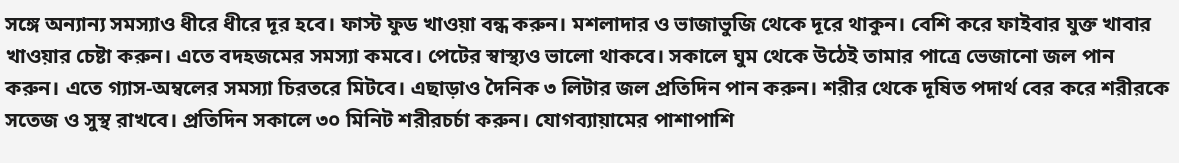সঙ্গে অন্যান্য সমস্যাও ধীরে ধীরে দূর হবে। ফাস্ট ফুড খাওয়া বন্ধ করুন। মশলাদার ও ভাজাভুজি থেকে দূরে থাকুন। বেশি করে ফাইবার যুক্ত খাবার খাওয়ার চেষ্টা করুন। এতে বদহজমের সমস্যা কমবে। পেটের স্বাস্থ্যও ভালো থাকবে। সকালে ঘুম থেকে উঠেই তামার পাত্রে ভেজানো জল পান করুন। এতে গ্যাস-অম্বলের সমস্যা চিরতরে মিটবে। এছাড়াও দৈনিক ৩ লিটার জল প্রতিদিন পান করুন। শরীর থেকে দূষিত পদার্থ বের করে শরীরকে সতেজ ও সুস্থ রাখবে। প্রতিদিন সকালে ৩০ মিনিট শরীরচর্চা করুন। যোগব্যায়ামের পাশাপাশি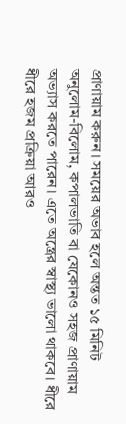প্রাণায়াম করুন। সময়ের অভাব হলে অন্তত ১৫ মিনিট অনুলোম-বিলোম, কপালভাতি বা যেকোনও সহজ প্রাণায়াম অভ্যাস করতে পারেন। এতে অন্ত্রের স্বাস্থ্য ভালো থাকবে। ধীরে ধীরে হজম প্রক্রিয়া আরও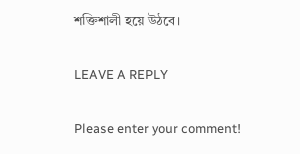শক্তিশালী হয়ে উঠবে।

LEAVE A REPLY

Please enter your comment!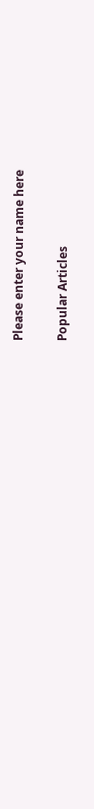Please enter your name here

Popular Articles